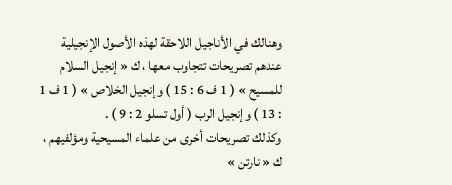وهنالك في الأناجيل اللاحقة لهذه الأصول الإنجيلية عندهم تصريحات تتجاوب معها ، ك « إنجيل السلام للمسيح » ( 1 ف 6 : 15 ) وإنجيل الخلاص » ( 1 ف 1 : 13 ) وإنجيل الرب ( أول تسلو 2 : 9 ) .
وكذلك تصريحات أخرى من علماء المسيحية ومؤلفيهم ، ك « نارتن »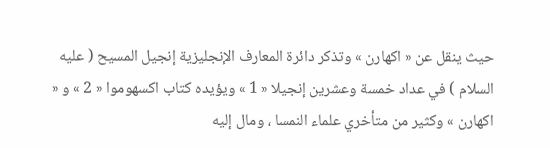حيث ينقل عن « اكهارن » وتذكر دائرة المعارف الإنجليزية إنجيل المسيح ( عليه السلام ) في عداد خمسة وعشرين إنجيلا « 1 » ويؤيده كتاب اكسهوموا « 2 » و « اكهارن » وكثير من متأخري علماء النمسا ، ومال إليه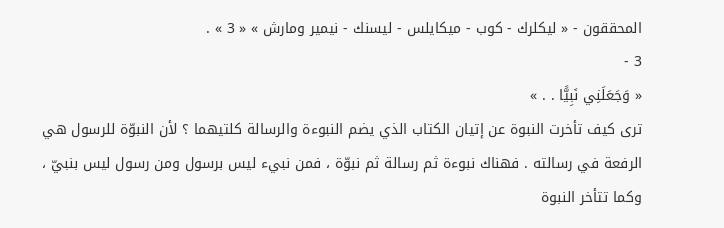المحققون - « ليكلرك - كوب - ميكايلس - ليسنك - نيمير ومارش » « 3 » .
3 -
« وَجَعَلَنِي نَبِيًّا . . »
ترى كيف تأخرت النبوة عن إتيان الكتاب الذي يضم النبوءة والرسالة كلتيهما ؟ لأن النبوّة للرسول هي الرفعة في رسالته . فهناك نبوءة ثم رسالة ثم نبوّة ، فمن نبيء ليس برسول ومن رسول ليس بنبيّ ، وكما تتأخر النبوة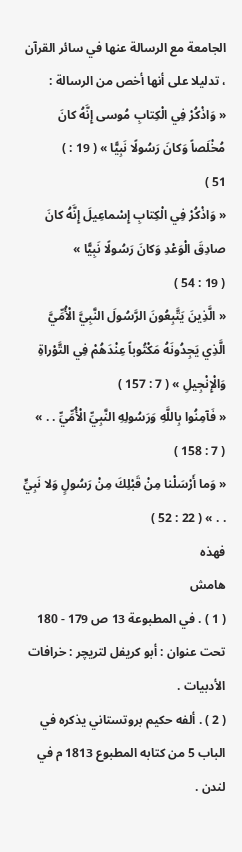الجامعة مع الرسالة عنها في سائر القرآن ، تدليلا على أنها أخص من الرسالة :
« وَاذْكُرْ فِي الْكِتابِ مُوسى إِنَّهُ كانَ مُخْلَصاً وَكانَ رَسُولًا نَبِيًّا » ( 19 : )
51 )
« وَاذْكُرْ فِي الْكِتابِ إِسْماعِيلَ إِنَّهُ كانَ صادِقَ الْوَعْدِ وَكانَ رَسُولًا نَبِيًّا »
( 19 : 54 )
« الَّذِينَ يَتَّبِعُونَ الرَّسُولَ النَّبِيَّ الْأُمِّيَّ الَّذِي يَجِدُونَهُ مَكْتُوباً عِنْدَهُمْ فِي التَّوْراةِ وَالْإِنْجِيلِ » ( 7 : 157 )
« فَآمِنُوا بِاللَّهِ وَرَسُولِهِ النَّبِيِّ الْأُمِّيِّ . . »
( 7 : 158 )
« وَما أَرْسَلْنا مِنْ قَبْلِكَ مِنْ رَسُولٍ وَلا نَبِيٍّ . . » ( 22 : 52 )
فهذه
هامش
( 1 ) . في المطبوعة 13 ص 179 - 180 تحت عنوان : أبو كريفل لتريچر : خرافات الأدبيات .
( 2 ) . ألفه حكيم بروتستاني يذكره في الباب 5 من كتابه المطبوع 1813 م في لندن .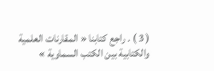( 3 ) . راجع كتابنا « المقارنات العلمية والكتابية بين الكتب السماوية »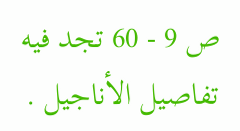ص 9 - 60 تجد فيه تفاصيل الأناجيل .